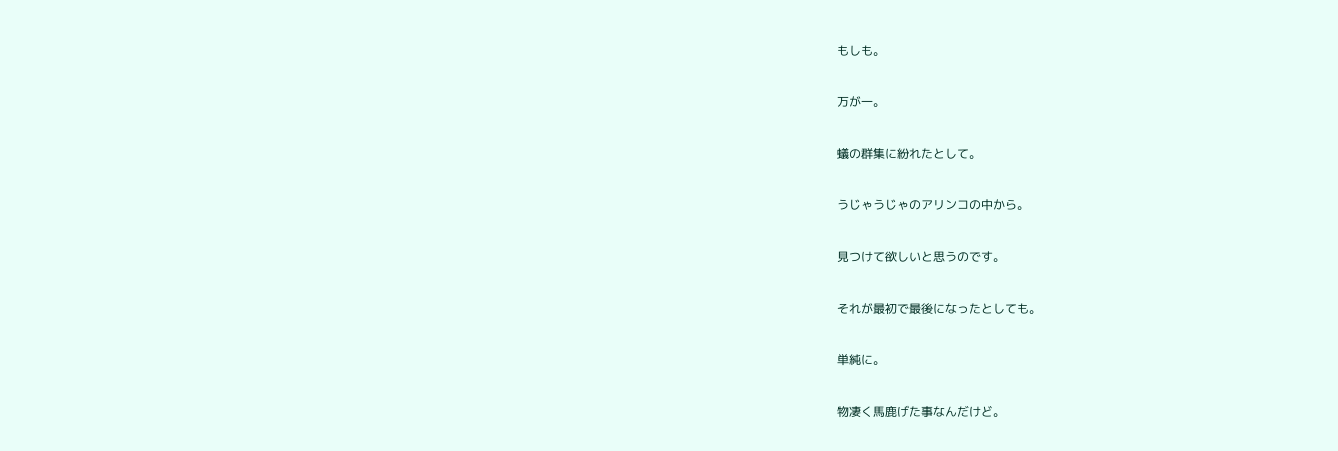もしも。

万が一。

蟻の群集に紛れたとして。

うじゃうじゃのアリンコの中から。

見つけて欲しいと思うのです。

それが最初で最後になったとしても。

単純に。

物凄く馬鹿げた事なんだけど。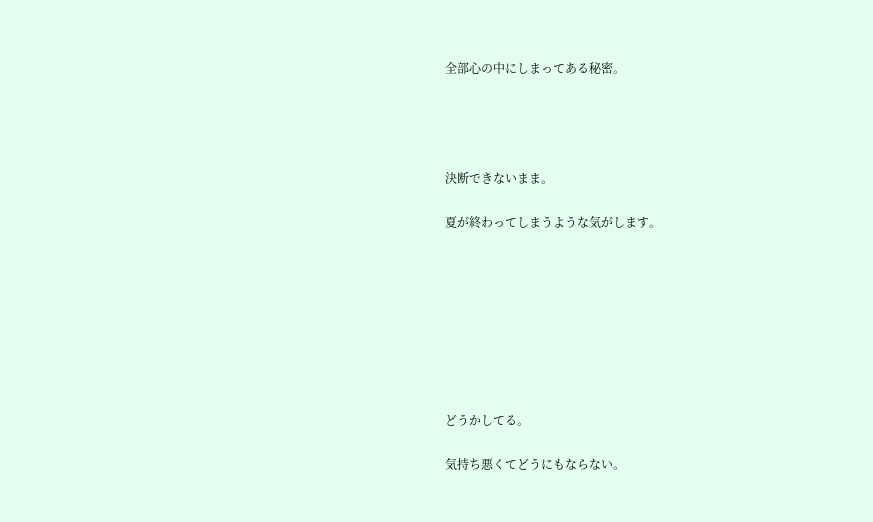全部心の中にしまってある秘密。




決断できないまま。

夏が終わってしまうような気がします。








どうかしてる。

気持ち悪くてどうにもならない。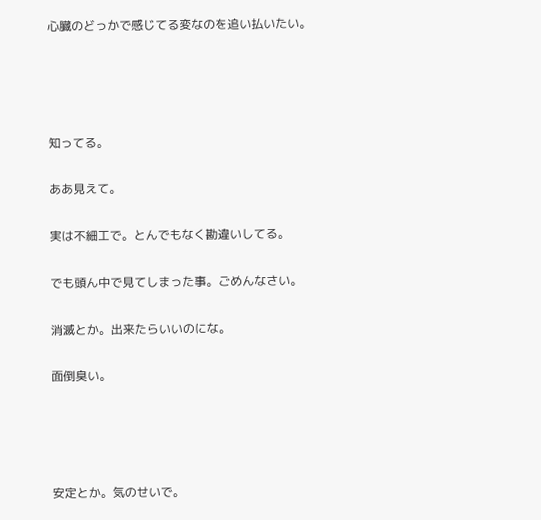心臓のどっかで感じてる変なのを追い払いたい。




知ってる。

ああ見えて。

実は不細工で。とんでもなく勘違いしてる。

でも頭ん中で見てしまった事。ごめんなさい。

消滅とか。出来たらいいのにな。

面倒臭い。




安定とか。気のせいで。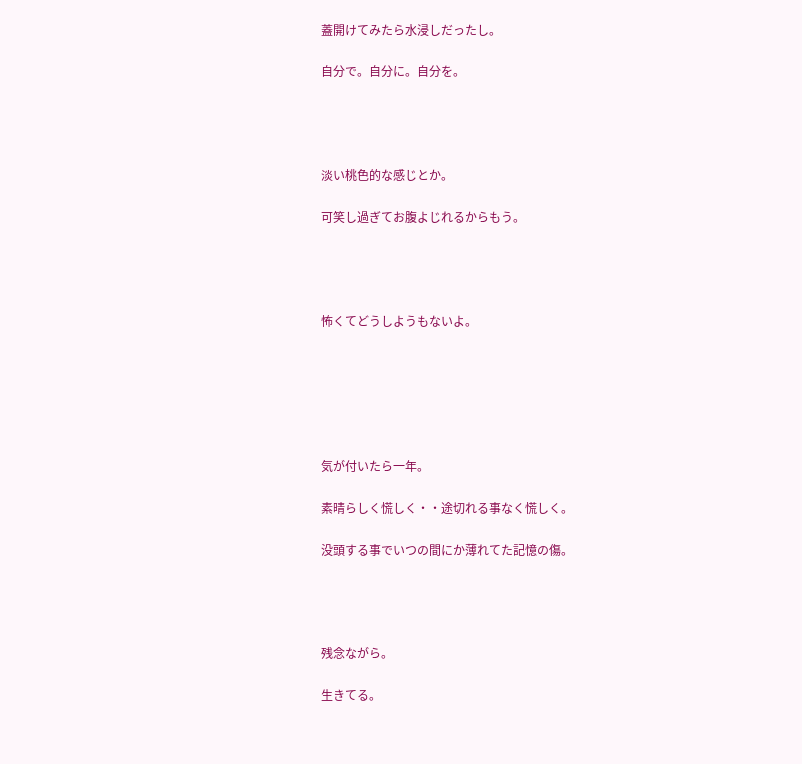蓋開けてみたら水浸しだったし。

自分で。自分に。自分を。




淡い桃色的な感じとか。

可笑し過ぎてお腹よじれるからもう。




怖くてどうしようもないよ。






気が付いたら一年。

素晴らしく慌しく・・途切れる事なく慌しく。

没頭する事でいつの間にか薄れてた記憶の傷。




残念ながら。

生きてる。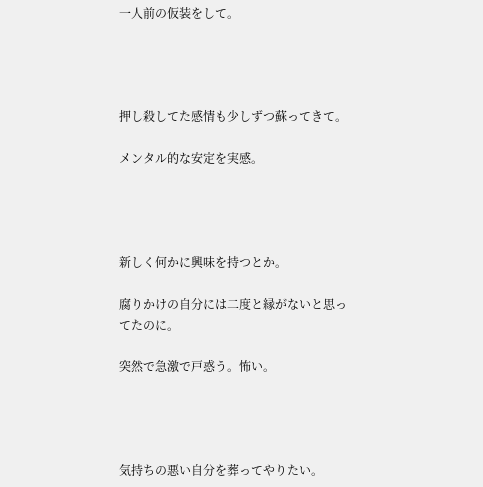一人前の仮装をして。




押し殺してた感情も少しずつ蘇ってきて。

メンタル的な安定を実感。




新しく何かに興味を持つとか。

腐りかけの自分には二度と縁がないと思ってたのに。

突然で急激で戸惑う。怖い。




気持ちの悪い自分を葬ってやりたい。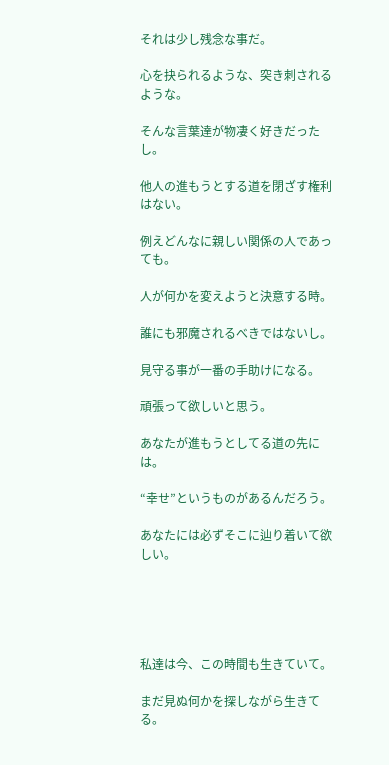それは少し残念な事だ。

心を抉られるような、突き刺されるような。

そんな言葉達が物凄く好きだったし。

他人の進もうとする道を閉ざす権利はない。

例えどんなに親しい関係の人であっても。

人が何かを変えようと決意する時。

誰にも邪魔されるべきではないし。

見守る事が一番の手助けになる。

頑張って欲しいと思う。

あなたが進もうとしてる道の先には。

“幸せ”というものがあるんだろう。

あなたには必ずそこに辿り着いて欲しい。





私達は今、この時間も生きていて。

まだ見ぬ何かを探しながら生きてる。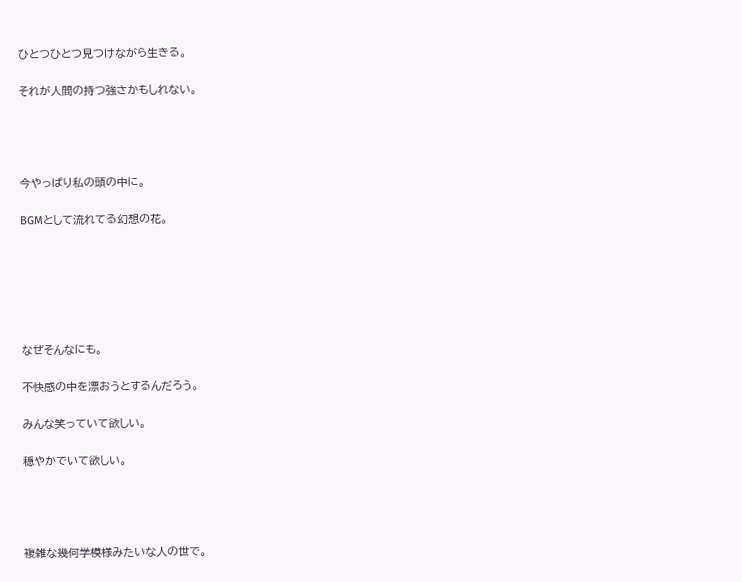ひとつひとつ見つけながら生きる。

それが人間の持つ強さかもしれない。




今やっぱり私の頭の中に。

BGMとして流れてる幻想の花。






なぜそんなにも。

不快感の中を漂おうとするんだろう。

みんな笑っていて欲しい。

穏やかでいて欲しい。




複雑な幾何学模様みたいな人の世で。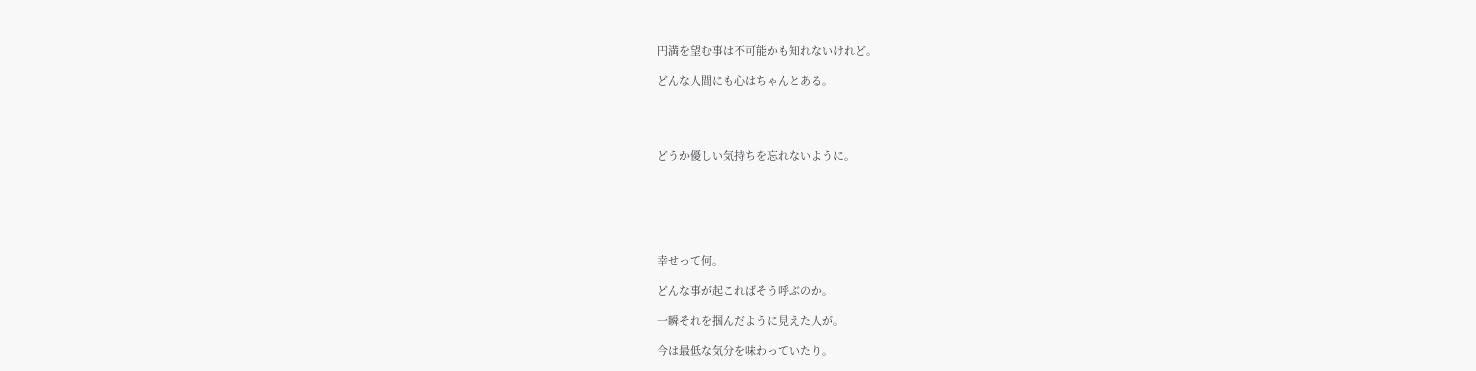円満を望む事は不可能かも知れないけれど。

どんな人間にも心はちゃんとある。




どうか優しい気持ちを忘れないように。






幸せって何。

どんな事が起こればそう呼ぶのか。

一瞬それを掴んだように見えた人が。

今は最低な気分を味わっていたり。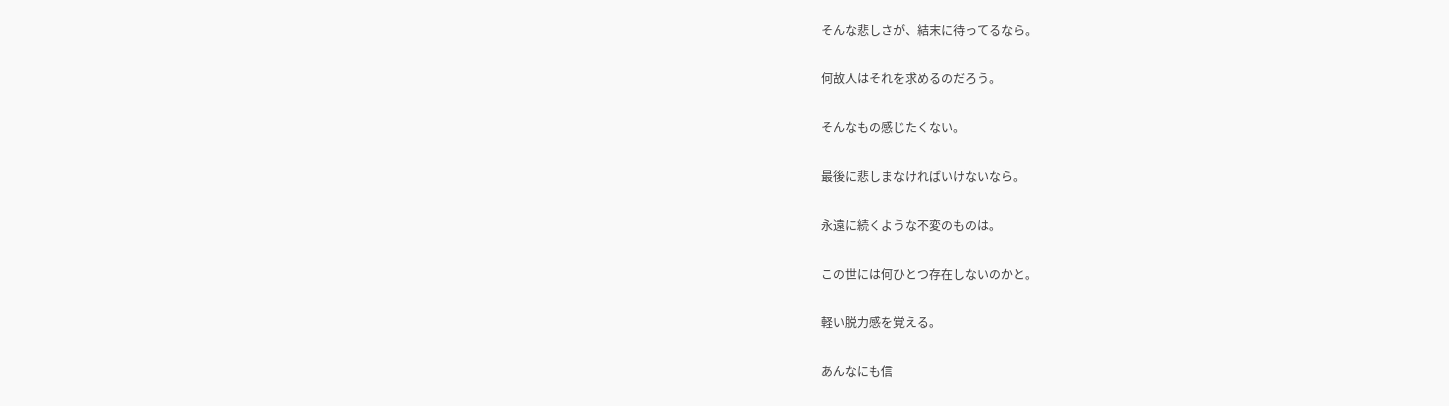そんな悲しさが、結末に待ってるなら。

何故人はそれを求めるのだろう。

そんなもの感じたくない。

最後に悲しまなければいけないなら。

永遠に続くような不変のものは。

この世には何ひとつ存在しないのかと。

軽い脱力感を覚える。

あんなにも信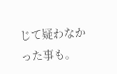じて疑わなかった事も。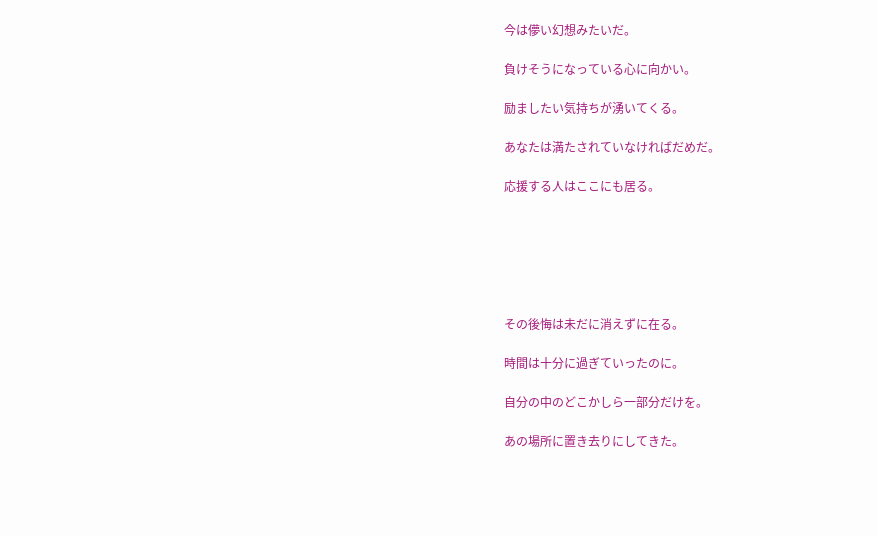今は儚い幻想みたいだ。

負けそうになっている心に向かい。

励ましたい気持ちが湧いてくる。

あなたは満たされていなければだめだ。

応援する人はここにも居る。






その後悔は未だに消えずに在る。

時間は十分に過ぎていったのに。

自分の中のどこかしら一部分だけを。

あの場所に置き去りにしてきた。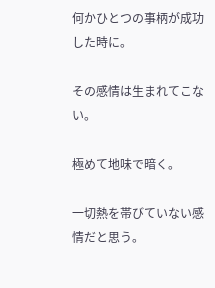何かひとつの事柄が成功した時に。

その感情は生まれてこない。

極めて地味で暗く。

一切熱を帯びていない感情だと思う。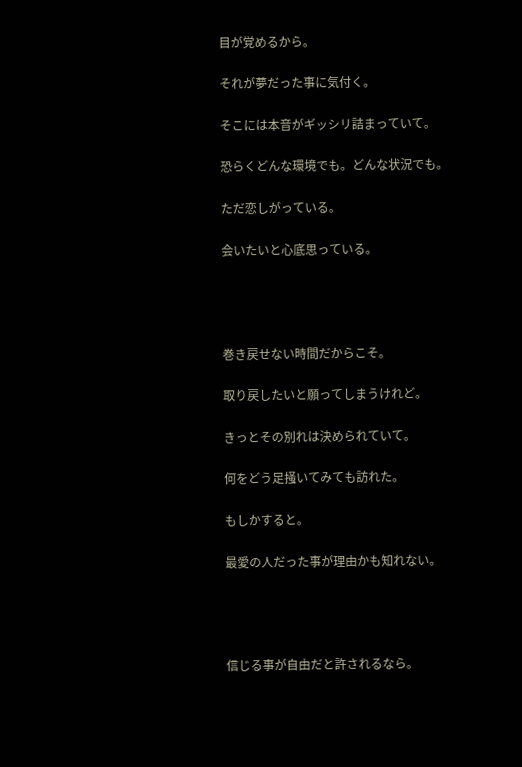目が覚めるから。

それが夢だった事に気付く。

そこには本音がギッシリ詰まっていて。

恐らくどんな環境でも。どんな状況でも。

ただ恋しがっている。

会いたいと心底思っている。




巻き戻せない時間だからこそ。

取り戻したいと願ってしまうけれど。

きっとその別れは決められていて。

何をどう足掻いてみても訪れた。

もしかすると。

最愛の人だった事が理由かも知れない。




信じる事が自由だと許されるなら。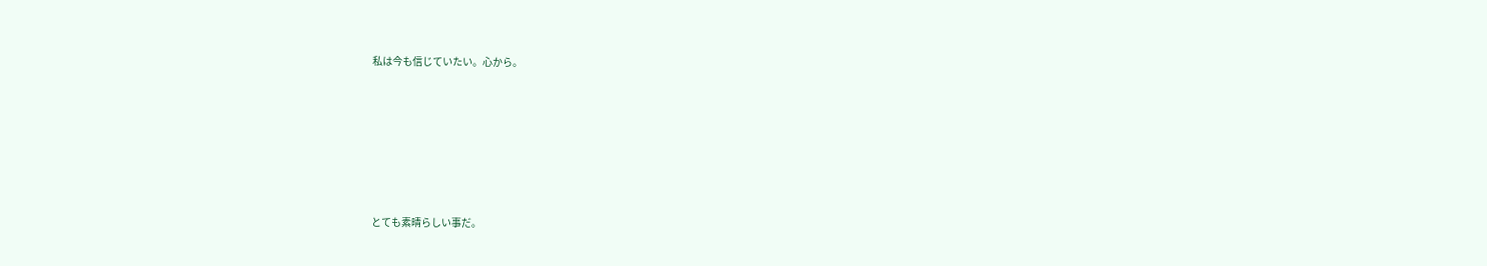私は今も信じていたい。心から。






とても素晴らしい事だ。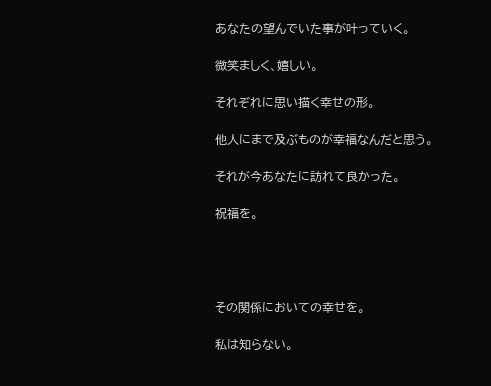あなたの望んでいた事が叶っていく。

微笑ましく、嬉しい。

それぞれに思い描く幸せの形。

他人にまで及ぶものが幸福なんだと思う。

それが今あなたに訪れて良かった。

祝福を。




その関係においての幸せを。

私は知らない。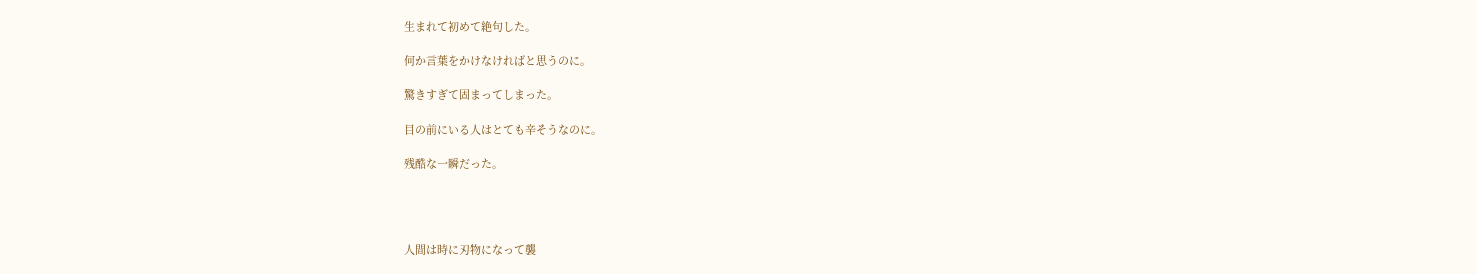生まれて初めて絶句した。

何か言葉をかけなければと思うのに。

驚きすぎて固まってしまった。

目の前にいる人はとても辛そうなのに。

残酷な一瞬だった。




人間は時に刃物になって襲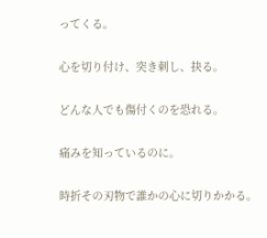ってくる。

心を切り付け、突き刺し、抉る。

どんな人でも傷付くのを恐れる。

痛みを知っているのに。

時折その刃物で誰かの心に切りかかる。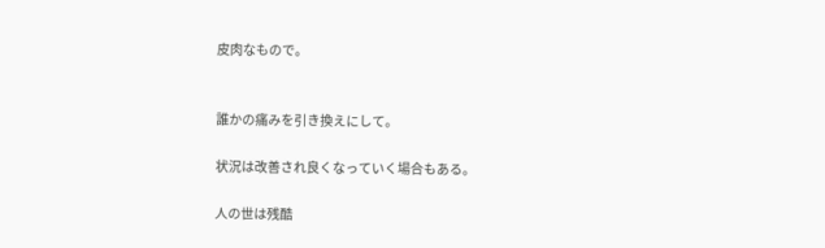皮肉なもので。


誰かの痛みを引き換えにして。

状況は改善され良くなっていく場合もある。

人の世は残酷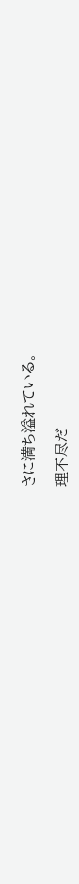さに満ち溢れている。

理不尽だ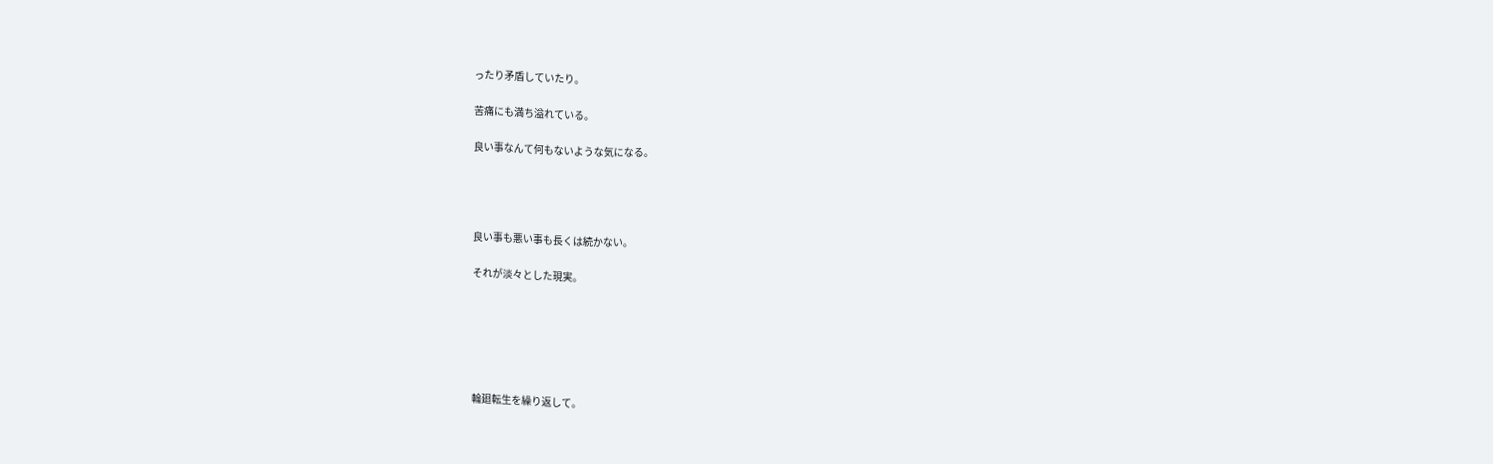ったり矛盾していたり。

苦痛にも満ち溢れている。

良い事なんて何もないような気になる。




良い事も悪い事も長くは続かない。

それが淡々とした現実。






輪廻転生を繰り返して。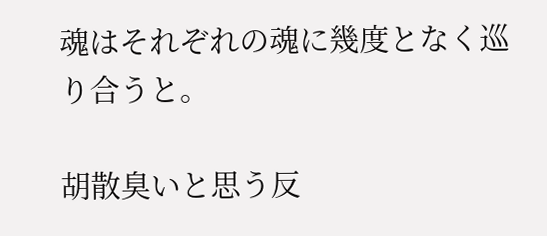魂はそれぞれの魂に幾度となく巡り合うと。

胡散臭いと思う反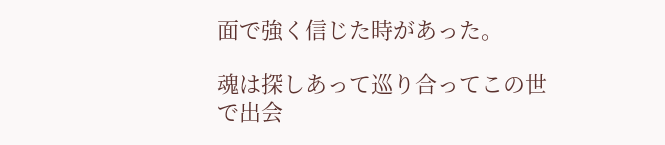面で強く信じた時があった。

魂は探しあって巡り合ってこの世で出会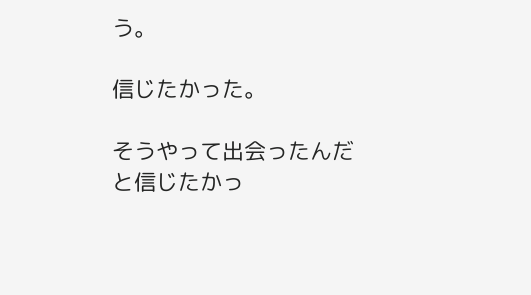う。

信じたかった。

そうやって出会ったんだと信じたかっ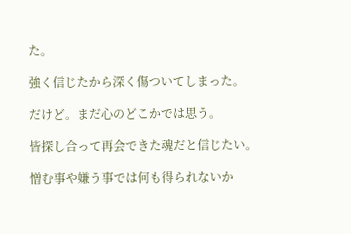た。

強く信じたから深く傷ついてしまった。

だけど。まだ心のどこかでは思う。

皆探し合って再会できた魂だと信じたい。

憎む事や嫌う事では何も得られないか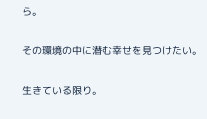ら。

その環境の中に潜む幸せを見つけたい。

生きている限り。